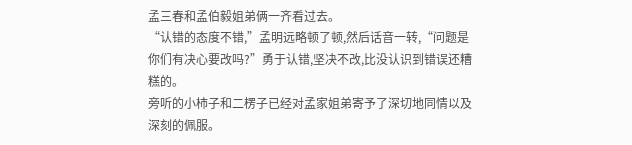孟三春和孟伯毅姐弟俩一齐看过去。
“认错的态度不错,”孟明远略顿了顿,然后话音一转,“问题是你们有决心要改吗?”勇于认错,坚决不改,比没认识到错误还糟糕的。
旁听的小柿子和二楞子已经对孟家姐弟寄予了深切地同情以及深刻的佩服。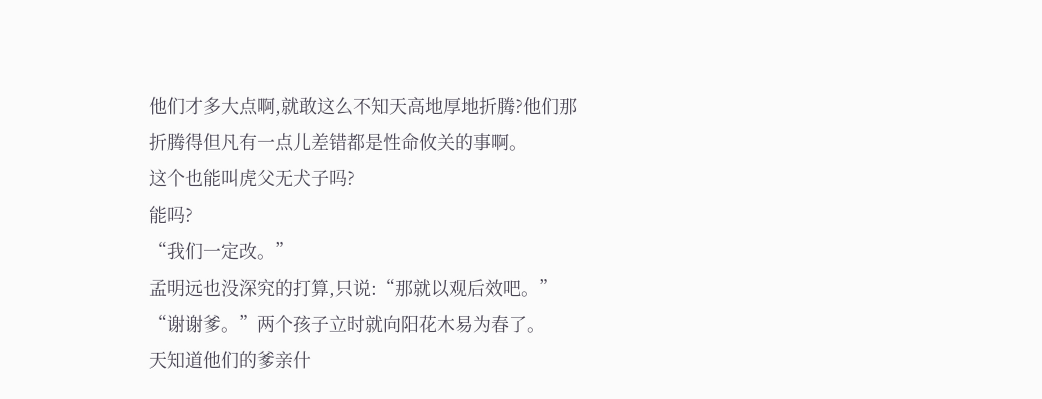他们才多大点啊,就敢这么不知天高地厚地折腾?他们那折腾得但凡有一点儿差错都是性命攸关的事啊。
这个也能叫虎父无犬子吗?
能吗?
“我们一定改。”
孟明远也没深究的打算,只说:“那就以观后效吧。”
“谢谢爹。”两个孩子立时就向阳花木易为春了。
天知道他们的爹亲什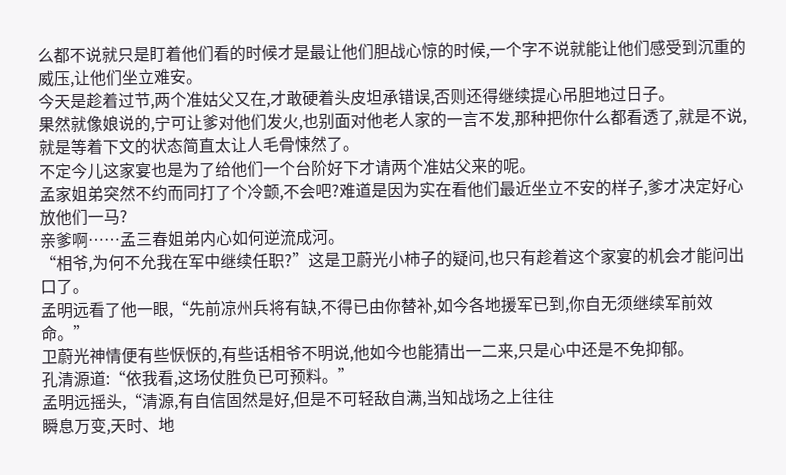么都不说就只是盯着他们看的时候才是最让他们胆战心惊的时候,一个字不说就能让他们感受到沉重的威压,让他们坐立难安。
今天是趁着过节,两个准姑父又在,才敢硬着头皮坦承错误,否则还得继续提心吊胆地过日子。
果然就像娘说的,宁可让爹对他们发火,也别面对他老人家的一言不发,那种把你什么都看透了,就是不说,就是等着下文的状态简直太让人毛骨悚然了。
不定今儿这家宴也是为了给他们一个台阶好下才请两个准姑父来的呢。
孟家姐弟突然不约而同打了个冷颤,不会吧?难道是因为实在看他们最近坐立不安的样子,爹才决定好心放他们一马?
亲爹啊……孟三春姐弟内心如何逆流成河。
“相爷,为何不允我在军中继续任职?”这是卫蔚光小柿子的疑问,也只有趁着这个家宴的机会才能问出口了。
孟明远看了他一眼,“先前凉州兵将有缺,不得已由你替补,如今各地援军已到,你自无须继续军前效命。”
卫蔚光神情便有些恹恹的,有些话相爷不明说,他如今也能猜出一二来,只是心中还是不免抑郁。
孔清源道:“依我看,这场仗胜负已可预料。”
孟明远摇头,“清源,有自信固然是好,但是不可轻敌自满,当知战场之上往往
瞬息万变,天时、地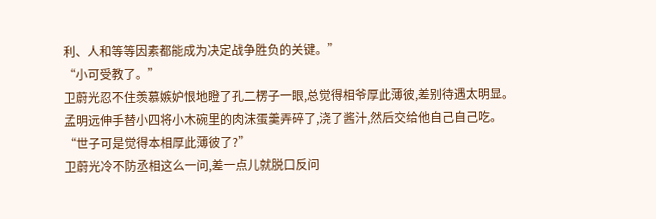利、人和等等因素都能成为决定战争胜负的关键。”
“小可受教了。”
卫蔚光忍不住羡慕嫉妒恨地瞪了孔二楞子一眼,总觉得相爷厚此薄彼,差别待遇太明显。
孟明远伸手替小四将小木碗里的肉沫蛋羹弄碎了,浇了酱汁,然后交给他自己自己吃。
“世子可是觉得本相厚此薄彼了?”
卫蔚光冷不防丞相这么一问,差一点儿就脱口反问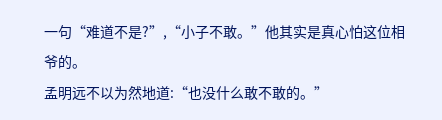一句“难道不是?”,“小子不敢。”他其实是真心怕这位相爷的。
孟明远不以为然地道:“也没什么敢不敢的。”